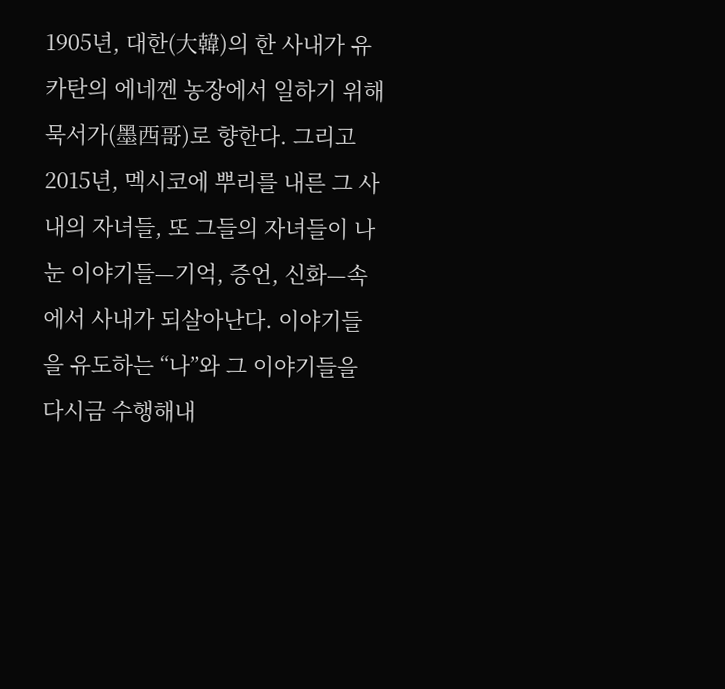1905년, 대한(大韓)의 한 사내가 유카탄의 에네껜 농장에서 일하기 위해 묵서가(墨西哥)로 향한다. 그리고 2015년, 멕시코에 뿌리를 내른 그 사내의 자녀들, 또 그들의 자녀들이 나눈 이야기들—기억, 증언, 신화—속에서 사내가 되살아난다. 이야기들을 유도하는 “나”와 그 이야기들을 다시금 수행해내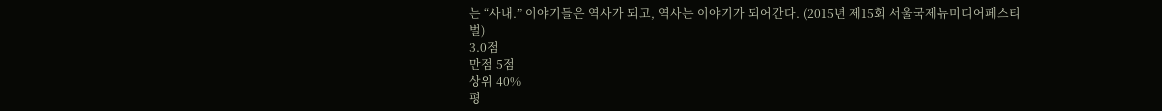는 “사내.” 이야기들은 역사가 되고, 역사는 이야기가 되어간다. (2015년 제15회 서울국제뉴미디어페스티벌)
3.0점
만점 5점
상위 40%
평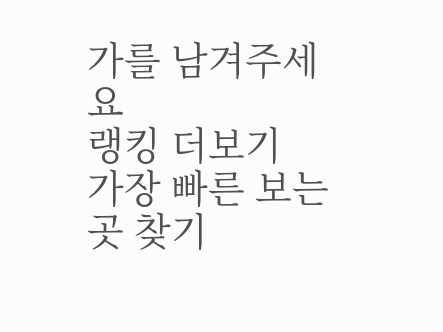가를 남겨주세요
랭킹 더보기
가장 빠른 보는곳 찾기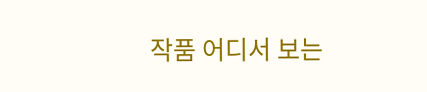작품 어디서 보는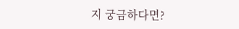지 궁금하다면?